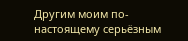Другим моим по-настоящему серьёзным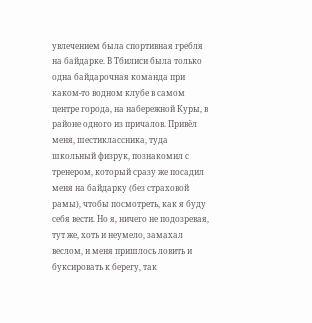увлечением была спортивная гребля на байдарке. В Тбилиси была только одна байдарочная команда при каком-то водном клубе в самом центре города, на набережной Куры, в районе одного из причалов. Привёл меня, шестиклассника, туда школьный физрук, познакомил с тренером, который сразу же посадил меня на байдарку (без страховой рамы), чтобы посмотреть, как я буду себя вести. Но я, ничего не подозревая, тут же, хоть и неумело, замахал веслом, и меня пришлось ловить и буксировать к берегу, так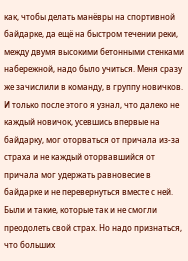как, чтобы делать манёвры на спортивной байдарке, да ещё на быстром течении реки, между двумя высокими бетонными стенками набережной, надо было учиться. Меня сразу же зачислили в команду, в группу новичков. И только после этого я узнал, что далеко не каждый новичок, усевшись впервые на байдарку, мог оторваться от причала из-за страха и не каждый оторвавшийся от причала мог удержать равновесие в байдарке и не перевернуться вместе с ней. Были и такие, которые так и не смогли преодолеть свой страх. Но надо признаться, что больших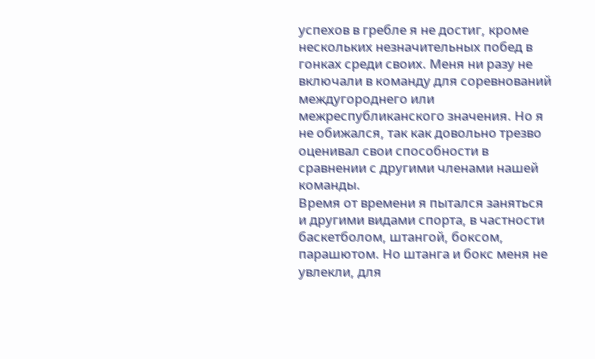успехов в гребле я не достиг, кроме нескольких незначительных побед в гонках среди своих. Меня ни разу не включали в команду для соревнований междугороднего или межреспубликанского значения. Но я не обижался, так как довольно трезво оценивал свои способности в сравнении с другими членами нашей команды.
Время от времени я пытался заняться и другими видами спорта, в частности баскетболом, штангой, боксом, парашютом. Но штанга и бокс меня не увлекли, для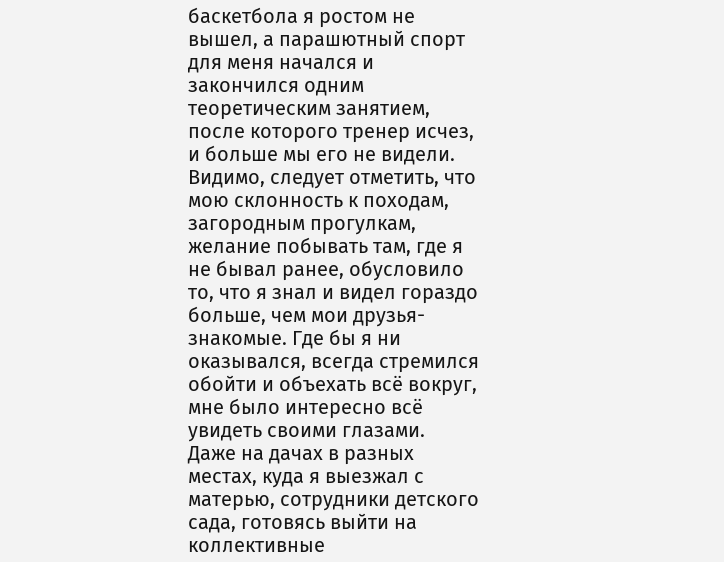баскетбола я ростом не вышел, а парашютный спорт для меня начался и закончился одним теоретическим занятием, после которого тренер исчез, и больше мы его не видели.
Видимо, следует отметить, что мою склонность к походам, загородным прогулкам, желание побывать там, где я не бывал ранее, обусловило то, что я знал и видел гораздо больше, чем мои друзья-знакомые. Где бы я ни оказывался, всегда стремился обойти и объехать всё вокруг, мне было интересно всё увидеть своими глазами.
Даже на дачах в разных местах, куда я выезжал с матерью, сотрудники детского сада, готовясь выйти на коллективные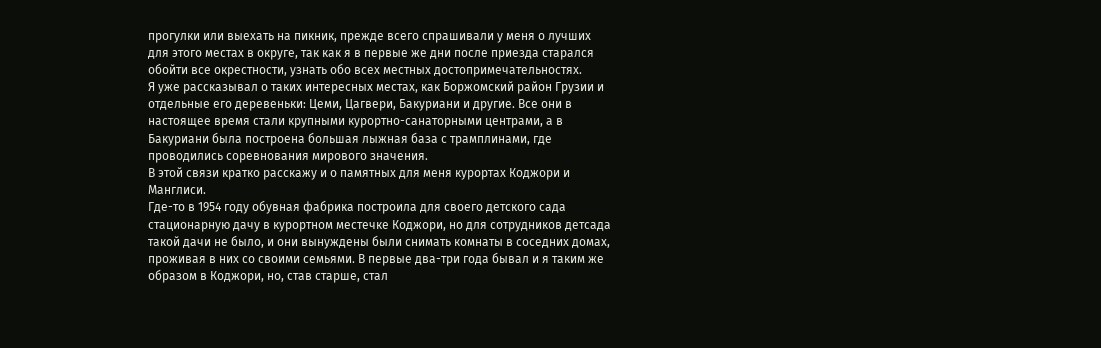прогулки или выехать на пикник, прежде всего спрашивали у меня о лучших для этого местах в округе, так как я в первые же дни после приезда старался обойти все окрестности, узнать обо всех местных достопримечательностях.
Я уже рассказывал о таких интересных местах, как Боржомский район Грузии и отдельные его деревеньки: Цеми, Цагвери, Бакуриани и другие. Все они в настоящее время стали крупными курортно-санаторными центрами, а в Бакуриани была построена большая лыжная база с трамплинами, где проводились соревнования мирового значения.
В этой связи кратко расскажу и о памятных для меня курортах Коджори и Манглиси.
Где-то в 1954 году обувная фабрика построила для своего детского сада стационарную дачу в курортном местечке Коджори, но для сотрудников детсада такой дачи не было, и они вынуждены были снимать комнаты в соседних домах, проживая в них со своими семьями. В первые два-три года бывал и я таким же образом в Коджори, но, став старше, стал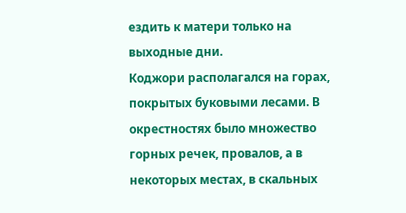ездить к матери только на выходные дни.
Коджори располагался на горах, покрытых буковыми лесами. В окрестностях было множество горных речек, провалов, а в некоторых местах, в скальных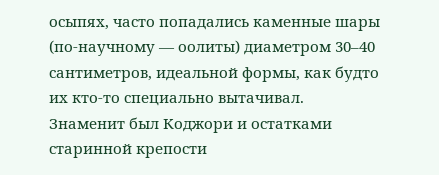осыпях, часто попадались каменные шары (по-научному — оолиты) диаметром 30–40 сантиметров, идеальной формы, как будто их кто-то специально вытачивал.
Знаменит был Коджори и остатками старинной крепости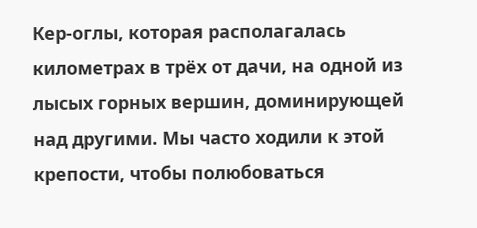Кер-оглы, которая располагалась километрах в трёх от дачи, на одной из лысых горных вершин, доминирующей над другими. Мы часто ходили к этой крепости, чтобы полюбоваться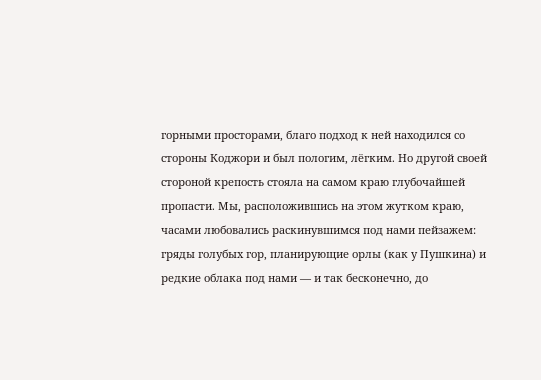горными просторами, благо подход к ней находился со стороны Коджори и был пологим, лёгким. Но другой своей стороной крепость стояла на самом краю глубочайшей пропасти. Мы, расположившись на этом жутком краю, часами любовались раскинувшимся под нами пейзажем: гряды голубых гор, планирующие орлы (как у Пушкина) и редкие облака под нами — и так бесконечно, до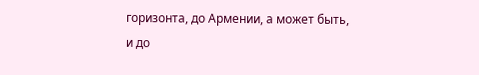горизонта, до Армении, а может быть, и до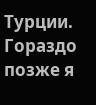Турции. Гораздо позже я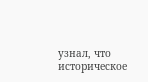узнал, что историческое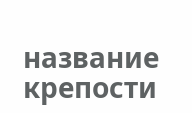название крепости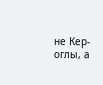не Кер-оглы, а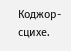Коджор-сцихе.